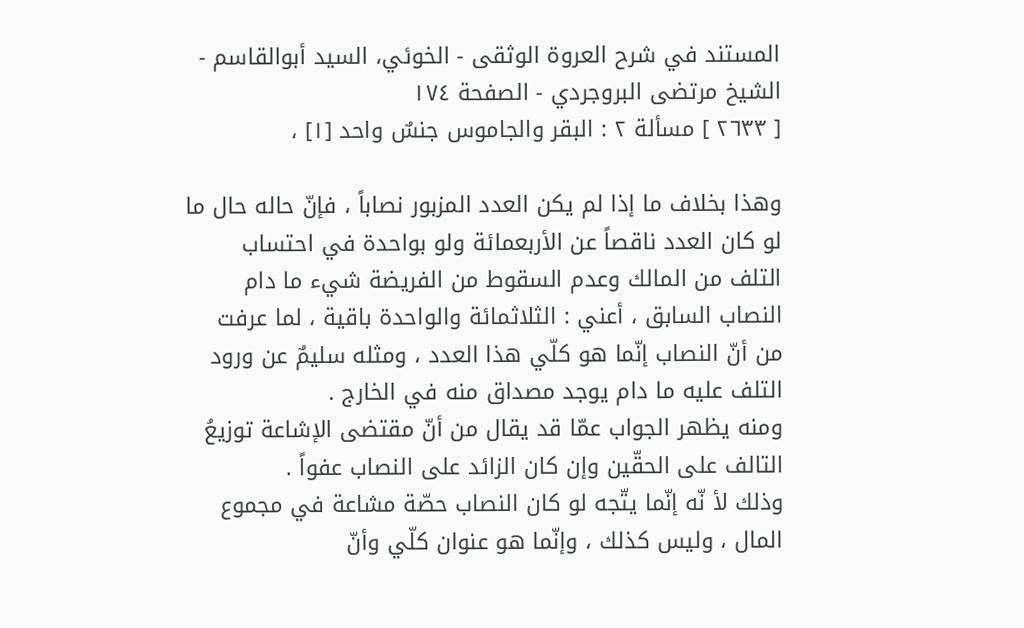المستند في شرح العروة الوثقى - الخوئي، السيد أبوالقاسم - الشيخ مرتضى البروجردي - الصفحة ١٧٤
[ ٢٦٣٣ ] مسألة ٢ : البقر والجاموس جنسٌ واحد [١] ،

وهذا بخلاف ما إذا لم يكن العدد المزبور نصاباً ، فإنّ حاله حال ما لو كان العدد ناقصاً عن الأربعمائة ولو بواحدة في احتساب التلف من المالك وعدم السقوط من الفريضة شيء ما دام النصاب السابق ، أعني : الثلاثمائة والواحدة باقية ، لما عرفت من أنّ النصاب إنّما هو كلّي هذا العدد ، ومثله سليمٌ عن ورود التلف عليه ما دام يوجد مصداق منه في الخارج .
ومنه يظهر الجواب عمّا قد يقال من أنّ مقتضى الإشاعة توزيعُ التالف على الحقّين وإن كان الزائد على النصاب عفواً .
وذلك لأ نّه إنّما يتّجه لو كان النصاب حصّة مشاعة في مجموع المال ، وليس كذلك ، وإنّما هو عنوان كلّي وأنّ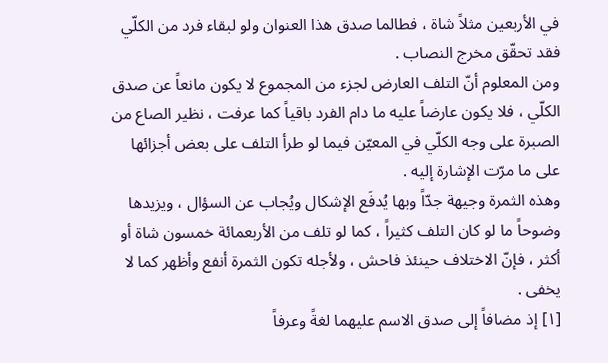في الأربعين مثلاً شاة ، فطالما صدق هذا العنوان ولو لبقاء فرد من الكلّي فقد تحقّق مخرج النصاب .
ومن المعلوم أنّ التلف العارض لجزء من المجموع لا يكون مانعاً عن صدق الكلّي ، فلا يكون عارضاً عليه ما دام الفرد باقياً كما عرفت ، نظير الصاع من الصبرة على وجه الكلّي في المعيّن فيما لو طرأ التلف على بعض أجزائها على ما مرّت الإشارة إليه .
وهذه الثمرة وجيهة جدّاً وبها يُدفَع الإشكال ويُجاب عن السؤال ، ويزيدها وضوحاً ما لو كان التلف كثيراً ، كما لو تلف من الأربعمائة خمسون شاة أو أكثر ، فإنّ الاختلاف حينئذ فاحش ، ولأجله تكون الثمرة أنفع وأظهر كما لا يخفى .
[١] إذ مضافاً إلى صدق الاسم عليهما لغةً وعرفاً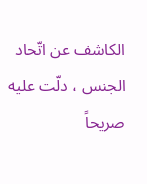الكاشف عن اتّحاد الجنس ، دلّت عليه صريحاً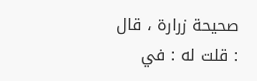صحيحة زرارة ، قال : قلت له : في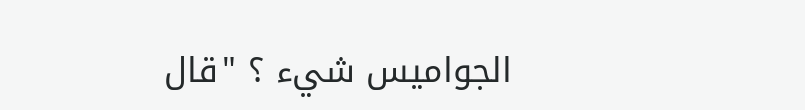الجواميس شيء ؟ "قال